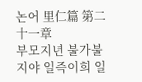논어 里仁篇 第二十一章
부모지년 불가불지야 일즉이희 일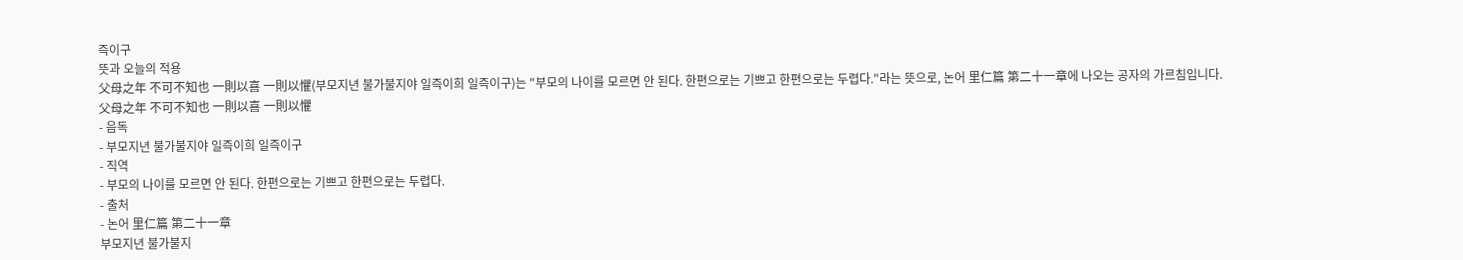즉이구
뜻과 오늘의 적용
父母之年 不可不知也 一則以喜 一則以懼(부모지년 불가불지야 일즉이희 일즉이구)는 "부모의 나이를 모르면 안 된다. 한편으로는 기쁘고 한편으로는 두렵다."라는 뜻으로, 논어 里仁篇 第二十一章에 나오는 공자의 가르침입니다.
父母之年 不可不知也 一則以喜 一則以懼
- 음독
- 부모지년 불가불지야 일즉이희 일즉이구
- 직역
- 부모의 나이를 모르면 안 된다. 한편으로는 기쁘고 한편으로는 두렵다.
- 출처
- 논어 里仁篇 第二十一章
부모지년 불가불지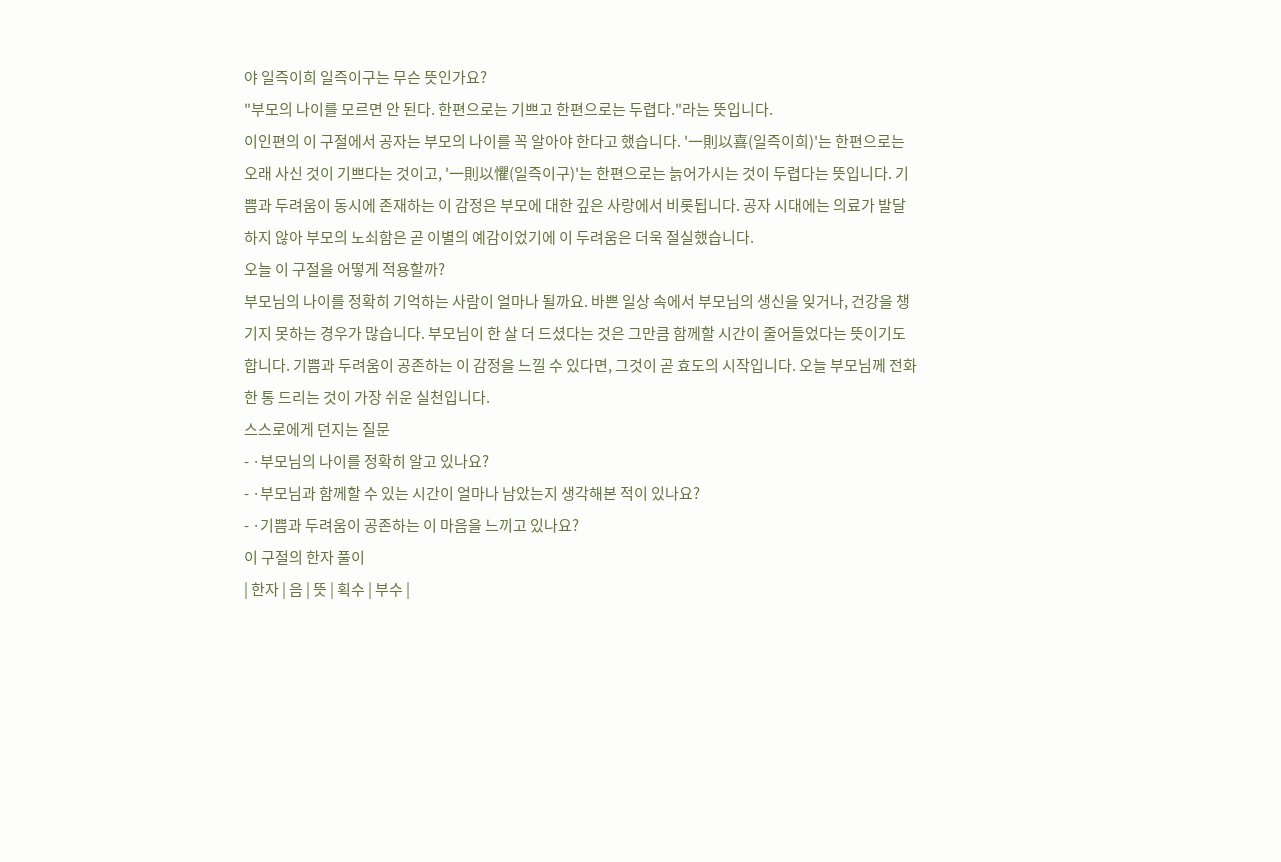야 일즉이희 일즉이구는 무슨 뜻인가요?
"부모의 나이를 모르면 안 된다. 한편으로는 기쁘고 한편으로는 두렵다."라는 뜻입니다.
이인편의 이 구절에서 공자는 부모의 나이를 꼭 알아야 한다고 했습니다. '一則以喜(일즉이희)'는 한편으로는 오래 사신 것이 기쁘다는 것이고, '一則以懼(일즉이구)'는 한편으로는 늙어가시는 것이 두렵다는 뜻입니다. 기쁨과 두려움이 동시에 존재하는 이 감정은 부모에 대한 깊은 사랑에서 비롯됩니다. 공자 시대에는 의료가 발달하지 않아 부모의 노쇠함은 곧 이별의 예감이었기에 이 두려움은 더욱 절실했습니다.
오늘 이 구절을 어떻게 적용할까?
부모님의 나이를 정확히 기억하는 사람이 얼마나 될까요. 바쁜 일상 속에서 부모님의 생신을 잊거나, 건강을 챙기지 못하는 경우가 많습니다. 부모님이 한 살 더 드셨다는 것은 그만큼 함께할 시간이 줄어들었다는 뜻이기도 합니다. 기쁨과 두려움이 공존하는 이 감정을 느낄 수 있다면, 그것이 곧 효도의 시작입니다. 오늘 부모님께 전화 한 통 드리는 것이 가장 쉬운 실천입니다.
스스로에게 던지는 질문
- ·부모님의 나이를 정확히 알고 있나요?
- ·부모님과 함께할 수 있는 시간이 얼마나 남았는지 생각해본 적이 있나요?
- ·기쁨과 두려움이 공존하는 이 마음을 느끼고 있나요?
이 구절의 한자 풀이
| 한자 | 음 | 뜻 | 획수 | 부수 |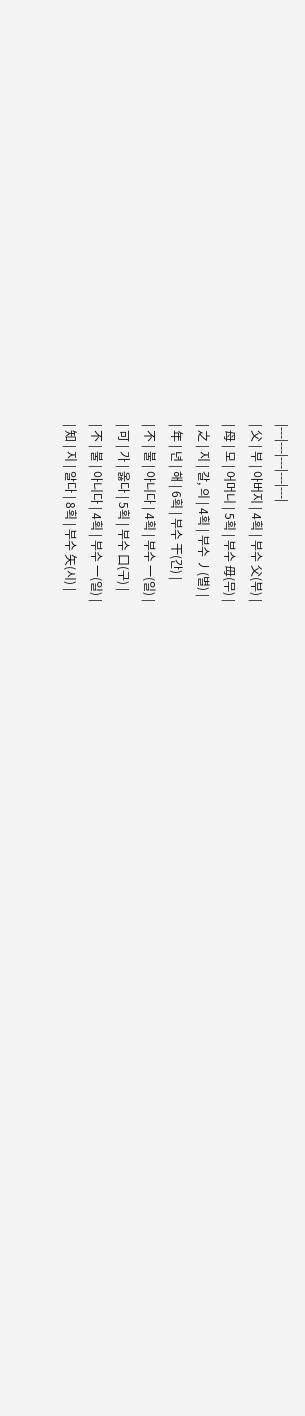|---|---|---|---|---|
| 父 | 부 | 아버지 | 4획 | 부수 父(부) |
| 母 | 모 | 어머니 | 5획 | 부수 毋(무) |
| 之 | 지 | 갈, 의 | 4획 | 부수 丿(별) |
| 年 | 년 | 해 | 6획 | 부수 干(간) |
| 不 | 불 | 아니다 | 4획 | 부수 一(일) |
| 可 | 가 | 옳다 | 5획 | 부수 口(구) |
| 不 | 불 | 아니다 | 4획 | 부수 一(일) |
| 知 | 지 | 알다 | 8획 | 부수 矢(시) |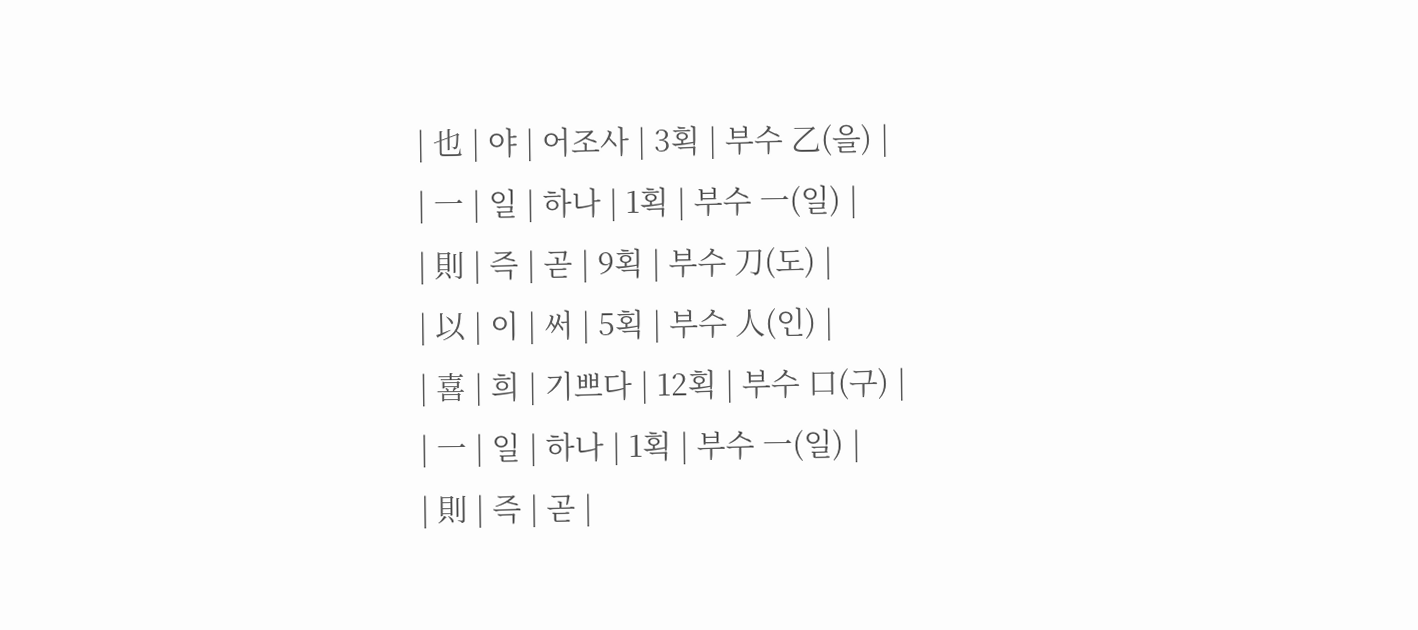| 也 | 야 | 어조사 | 3획 | 부수 乙(을) |
| 一 | 일 | 하나 | 1획 | 부수 一(일) |
| 則 | 즉 | 곧 | 9획 | 부수 刀(도) |
| 以 | 이 | 써 | 5획 | 부수 人(인) |
| 喜 | 희 | 기쁘다 | 12획 | 부수 口(구) |
| 一 | 일 | 하나 | 1획 | 부수 一(일) |
| 則 | 즉 | 곧 |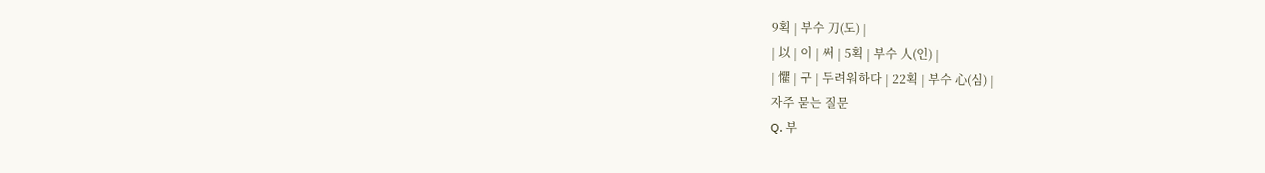9획 | 부수 刀(도) |
| 以 | 이 | 써 | 5획 | 부수 人(인) |
| 懼 | 구 | 두려워하다 | 22획 | 부수 心(심) |
자주 묻는 질문
Q. 부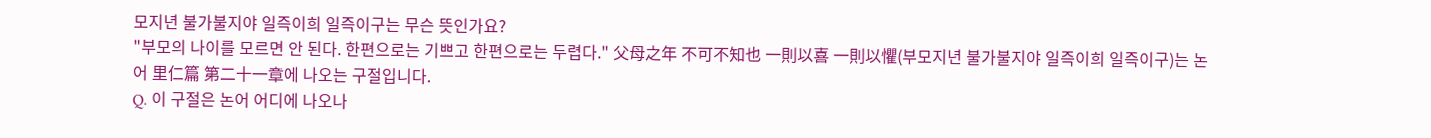모지년 불가불지야 일즉이희 일즉이구는 무슨 뜻인가요?
"부모의 나이를 모르면 안 된다. 한편으로는 기쁘고 한편으로는 두렵다." 父母之年 不可不知也 一則以喜 一則以懼(부모지년 불가불지야 일즉이희 일즉이구)는 논어 里仁篇 第二十一章에 나오는 구절입니다.
Q. 이 구절은 논어 어디에 나오나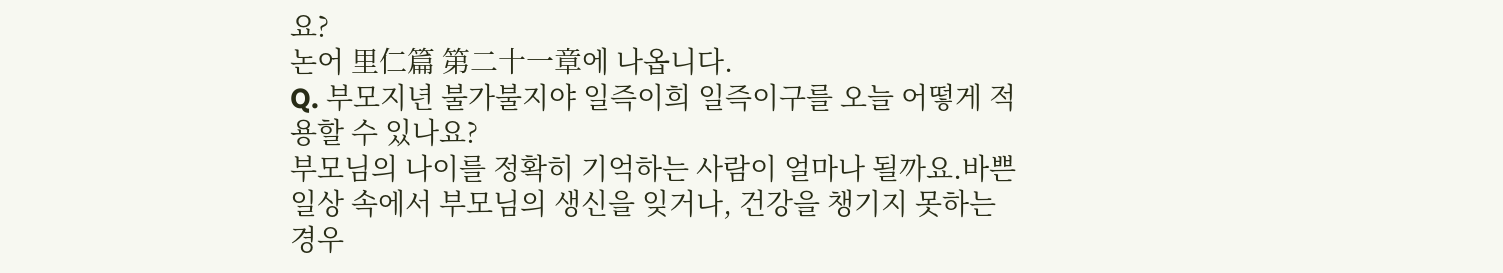요?
논어 里仁篇 第二十一章에 나옵니다.
Q. 부모지년 불가불지야 일즉이희 일즉이구를 오늘 어떻게 적용할 수 있나요?
부모님의 나이를 정확히 기억하는 사람이 얼마나 될까요.바쁜 일상 속에서 부모님의 생신을 잊거나, 건강을 챙기지 못하는 경우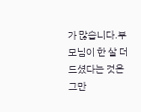가 많습니다.부모님이 한 살 더 드셨다는 것은 그만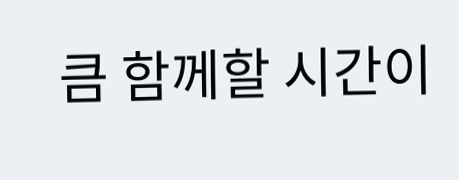큼 함께할 시간이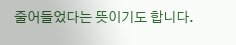줄어들었다는 뜻이기도 합니다.